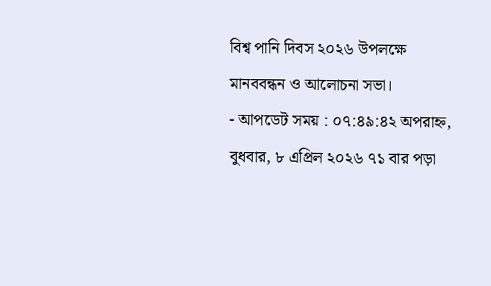বিশ্ব পানি দিবস ২০২৬ উপলক্ষে মানববন্ধন ও আলোচনা সভা।
- আপডেট সময় : ০৭:৪৯:৪২ অপরাহ্ন, বুধবার, ৮ এপ্রিল ২০২৬ ৭১ বার পড়া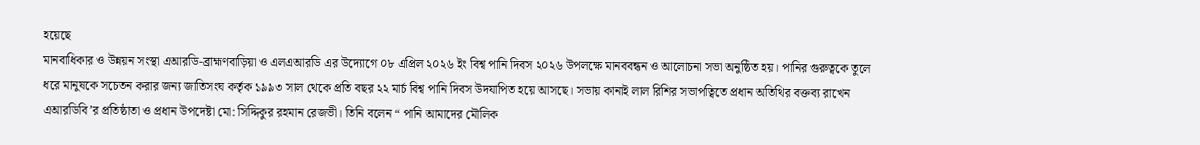হয়েছে
মানবাধিকার ও উন্নয়ন সংস্থা এআরডি-ব্রাহ্মণবাড়িয়া ও এলএআরডি এর উদ্যোগে ০৮ এপ্রিল ২০২৬ ইং বিশ্ব পানি দিবস ২০২৬ উপলক্ষে মানববন্ধন ও আলোচনা সভা অনুষ্ঠিত হয়। পানির গুরুত্বকে তুলে ধরে মানুষকে সচেতন করার জন্য জাতিসংঘ কর্তৃক ১৯৯৩ সাল থেকে প্রতি বছর ২২ মার্চ বিশ্ব পানি দিবস উদযাপিত হয়ে আসছে। সভায় কানাই লাল রিশির সভাপত্বিতে প্রধান অতিথির বক্তব্য রাখেন এআরডিবি’র প্রতিষ্ঠাতা ও প্রধান উপদেষ্টা মো: সিদ্দিকুর রহমান রেজভী। তিনি বলেন “ পানি আমাদের মৌলিক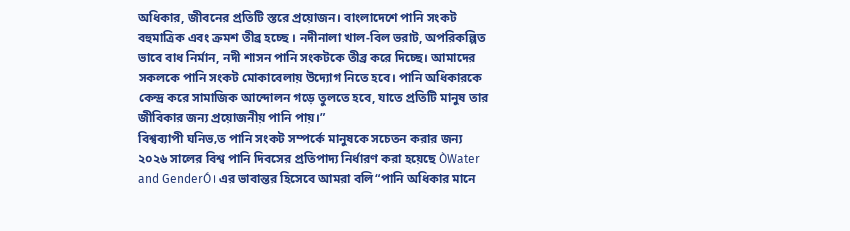অধিকার, জীবনের প্রতিটি স্তরে প্রয়োজন। বাংলাদেশে পানি সংকট বহুমাত্রিক এবং ক্রমশ তীব্র হচ্ছে । নদীনালা খাল-বিল ভরাট, অপরিকল্পিত ভাবে বাধ নির্মান, নদী শাসন পানি সংকটকে তীব্র করে দিচ্ছে। আমাদের সকলকে পানি সংকট মোকাবেলায় উদ্যোগ নিতে হবে। পানি অধিকারকে কেন্দ্র করে সামাজিক আন্দোলন গড়ে তুলতে হবে, যাতে প্রতিটি মানুষ তার জীবিকার জন্য প্রয়োজনীয় পানি পায়।”
বিশ্বব্যাপী ঘনিভ‚ত পানি সংকট সম্পর্কে মানুষকে সচেতন করার জন্য ২০২৬ সালের বিশ্ব পানি দিবসের প্রতিপাদ্য নির্ধারণ করা হয়েছে ÒWater and GenderÓ। এর ভাবান্তর হিসেবে আমরা বলি“পানি অধিকার মানে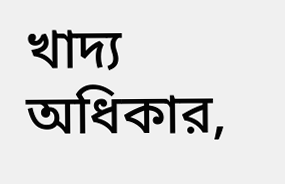খাদ্য অধিকার,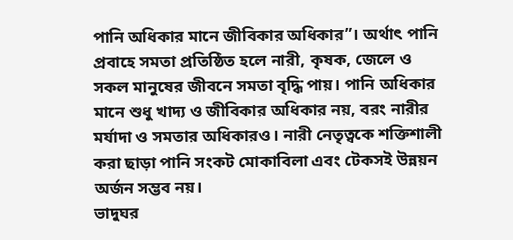পানি অধিকার মানে জীবিকার অধিকার”। অর্থাৎ পানি প্রবাহে সমতা প্রতিষ্ঠিত হলে নারী, কৃষক, জেলে ও সকল মানুষের জীবনে সমতা বৃদ্ধি পায়। পানি অধিকার মানে শুধু খাদ্য ও জীবিকার অধিকার নয়, বরং নারীর মর্যাদা ও সমতার অধিকারও। নারী নেতৃত্বকে শক্তিশালী করা ছাড়া পানি সংকট মোকাবিলা এবং টেকসই উন্নয়ন অর্জন সম্ভব নয়।
ভাদুঘর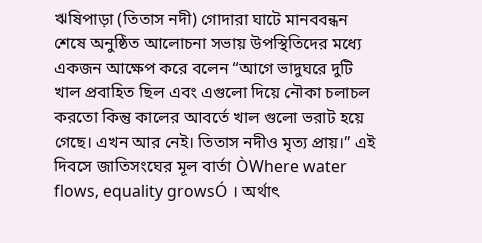ঋষিপাড়া (তিতাস নদী) গোদারা ঘাটে মানববন্ধন শেষে অনুষ্ঠিত আলোচনা সভায় উপস্থিতিদের মধ্যে একজন আক্ষেপ করে বলেন “আগে ভাদুঘরে দুটি খাল প্রবাহিত ছিল এবং এগুলো দিয়ে নৌকা চলাচল করতো কিন্তু কালের আবর্তে খাল গুলো ভরাট হয়ে গেছে। এখন আর নেই। তিতাস নদীও মৃত্য প্রায়।” এই দিবসে জাতিসংঘের মূল বার্তা ÒWhere water flows, equality growsÓ । অর্থাৎ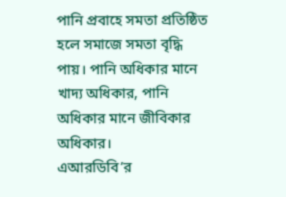পানি প্রবাহে সমতা প্রতিষ্ঠিত হলে সমাজে সমতা বৃদ্ধি পায়। পানি অধিকার মানে খাদ্য অধিকার, পানি অধিকার মানে জীবিকার অধিকার।
এআরডিবি’র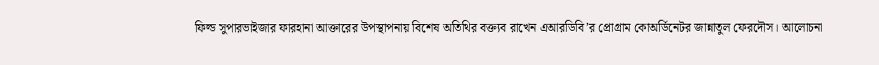ফিল্ড সুপারভাইজার ফারহানা আক্তারের উপস্থাপনায় বিশেষ অতিথির বক্ত্যব রাখেন এআরডিবি’র প্রোগ্রাম কোঅর্ডিনেটর জান্নাতুল ফেরদৌস। আলোচনা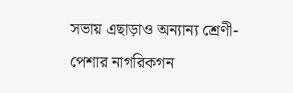সভায় এছাড়াও অন্যান্য শ্রেণী-পেশার নাগরিকগন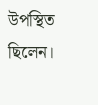উপস্থিত ছিলেন।